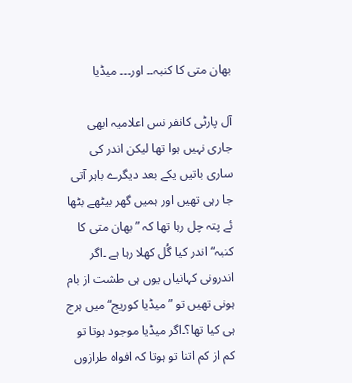بھان متی کا کنبہ۔۔ اور۔۔۔ میڈیا

آل پارٹی کانفر نس اعلامیہ ابھی جاری نہیں ہوا تھا لیکن اندر کی ساری باتیں یکے بعد دیگرے باہر آتی جا رہی تھیں اور ہمیں گھر بیٹھے بٹھا ئے پتہ چل رہا تھا کہ ”بھان متی کا کنبہ“ اندر کیا گُل کھلا رہا ہے ۔اگر اندرونی کہانیاں یوں ہی طشت از بام ہونی تھیں تو ”میڈیا کوریج“ میں ہرج ہی کیا تھا؟۔اگر میڈیا موجود ہوتا تو کم از کم اتنا تو ہوتا کہ افواہ طرازوں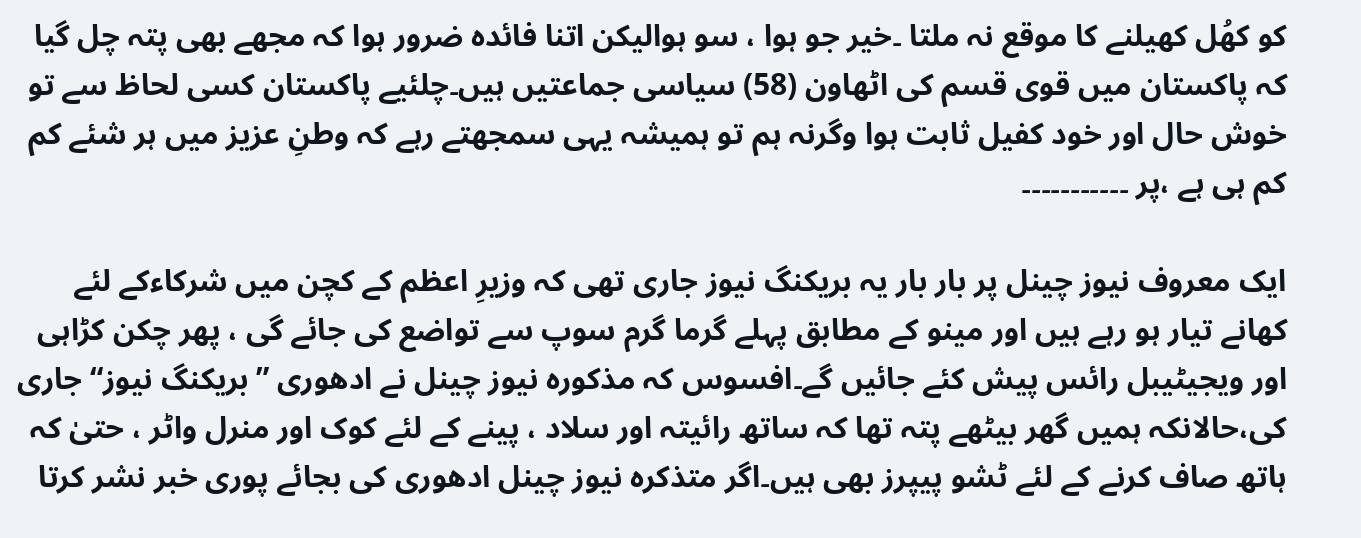کو کھُل کھیلنے کا موقع نہ ملتا ۔خیر جو ہوا ، سو ہوالیکن اتنا فائدہ ضرور ہوا کہ مجھے بھی پتہ چل گیا کہ پاکستان میں قوی قسم کی اٹھاون (58) سیاسی جماعتیں ہیں۔چلئیے پاکستان کسی لحاظ سے تو خوش حال اور خود کفیل ثابت ہوا وگرنہ ہم تو ہمیشہ یہی سمجھتے رہے کہ وطنِ عزیز میں ہر شئے کم کم ہی ہے ،پر ۔۔۔۔۔۔۔۔۔۔۔

ایک معروف نیوز چینل پر بار بار یہ بریکنگ نیوز جاری تھی کہ وزیرِ اعظم کے کچن میں شرکاءکے لئے کھانے تیار ہو رہے ہیں اور مینو کے مطابق پہلے گرما گرم سوپ سے تواضع کی جائے گی ، پھر چکن کڑاہی اور ویجیٹیبل رائس پیش کئے جائیں گے۔افسوس کہ مذکورہ نیوز چینل نے ادھوری ”بریکنگ نیوز“ جاری کی،حالانکہ ہمیں گھر بیٹھے پتہ تھا کہ ساتھ رائیتہ اور سلاد ، پینے کے لئے کوک اور منرل واٹر ، حتیٰ کہ ہاتھ صاف کرنے کے لئے ٹشو پیپرز بھی ہیں۔اگر متذکرہ نیوز چینل ادھوری کی بجائے پوری خبر نشر کرتا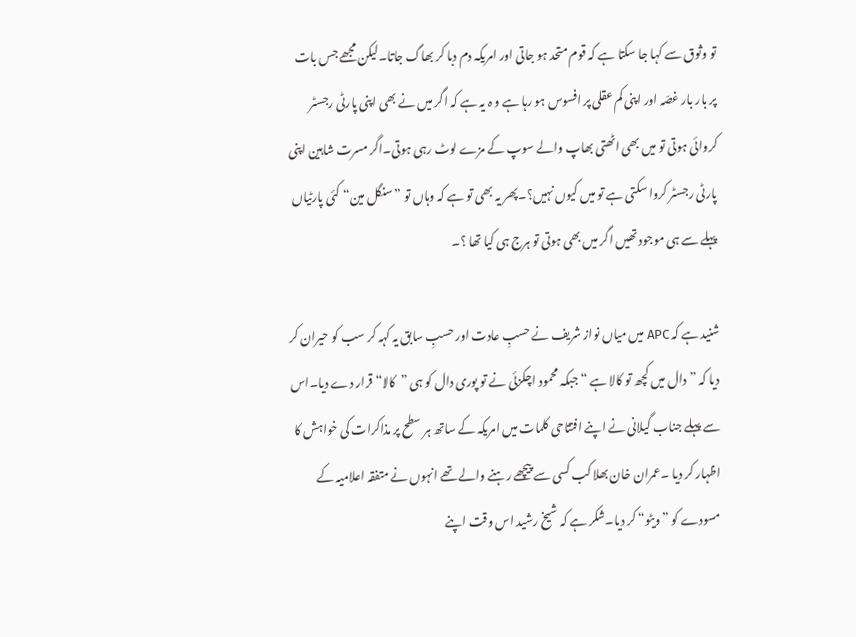تو وثوق سے کہا جا سکتا ہے کہ قوم متحد ہو جاتی اور امریکہ دم دبا کر بھاگ جاتا۔لیکن مجھے جس بات پر بار بار غصّہ اور اپنی کم عقلی پر افسوس ہو رہا ہے و ہ یہ ہے کہ اگر میں نے بھی اپنی پارٹی رجسٹر کروائی ہوتی تو میں بھی اٹھتی بھاپ والے سوپ کے مزے لوٹ رہی ہوتی۔اگر مسرت شاہین اپنی پارٹی رجسٹر کروا سکتی ہے تو میں کیوں نہیں؟۔پھر یہ بھی تو ہے کہ وہاں تو ”سنگل مین“ کئی پارٹیاں پہلے سے ہی موجود تھیں اگر میں بھی ہوتی تو ہرج ہی کیا تھا ؟۔

شنید ہے کہ APC میں میاں نواز شریف نے حسبِ عادت اور حسبِ سابق یہ کہہ کر سب کو حیران کر دیا کہ ”دال میں کچھ تو کالا ہے “ جبکہ محمود اچکزئی نے تو پوری دال کو ہی ”کالا“ قرار دے دیا۔اس سے پہلے جناب گیلانی نے اپنے افتتاحی کلمات میں امریکہ کے ساتھ ہر سطح پر مذاکرات کی خواہش کا اظہار کر دیا ۔عمران خان بھلا کب کسی سے پیچھے رہنے والے تھے انہوں نے متفقہ اعلامیہ کے مسودے کو ”ویٹو“ کر دیا۔شکر ہے کہ شیخ رشید اس وقت اپنے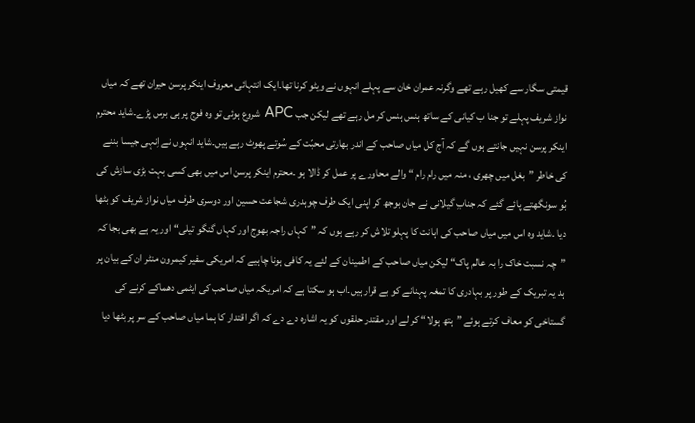قیمتی سگار سے کھیل رہے تھے وگرنہ عمران خان سے پہلے انہوں نے ویٹو کرنا تھا۔ایک انتہائی معروف اینکر پرسن حیران تھے کہ میاں نواز شریف پہلے تو جنا ب کیانی کے ساتھ ہنس ہنس کر مل رہے تھے لیکن جب APC شروع ہوئی تو وہ فوج پر ہی برس پڑے۔شاید محترم اینکر پرسن نہیں جانتے ہوں گے کہ آج کل میاں صاحب کے اندر بھارتی محبّت کے سُوتے پھوٹ رہے ہیں۔شاید انہوں نے اِنہی جیسا بننے کی خاطر ”بغل میں چھری ، منہ میں رام رام “ والے محاورے پر عمل کر ڈالا ہو ۔محترم اینکر پرسن اس میں بھی کسی بہت بڑی سازش کی بُو سونگھتے پائے گئے کہ جنابِ گیلانی نے جان بوجھ کر اپنی ایک طرف چوہدری شجاعت حسین اور دوسری طرف میاں نواز شریف کو بٹھا دیا ۔شاید وہ اس میں میاں صاحب کی اہانت کا پہلو تلاش کر رہے ہوں کہ ”کہاں راجہ بھوج اور کہاں گنگو تیلی“ اور یہ ہے بھی بجا کہ ”چہ نسبت خاک را بہ عالم پاک“ لیکن میاں صاحب کے اطمینان کے لئے یہ کافی ہونا چاہیے کہ امریکی سفیر کیمرون منٹر ان کے بیان پر ہد یہ تبریک کے طور پر بہادری کا تمغہ پہنانے کو بے قرار ہیں۔اب ہو سکتا ہے کہ امریکہ میاں صاحب کی ایٹمی دھماکے کرنے کی گستاخی کو معاف کرتے ہوئے ”ہتھ ہولا“ کر لے اور مقتدر حلقوں کو یہ اشارہ دے دے کہ اگر اقتدار کا ہما میاں صاحب کے سر پر بٹھا دیا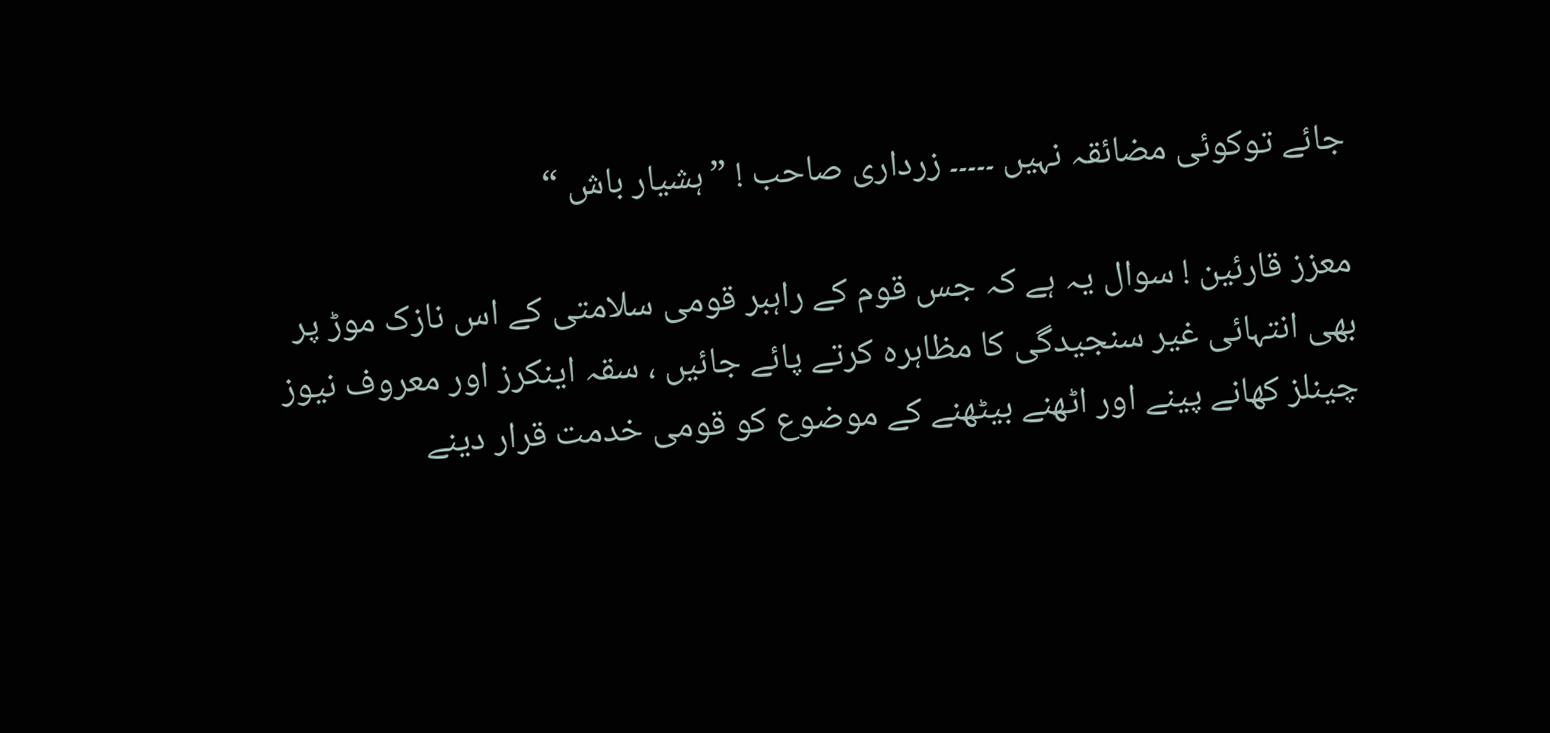جائے توکوئی مضائقہ نہیں ۔۔۔۔۔ زرداری صاحب ! ”ہشیار باش “

معزز قارئین ! سوال یہ ہے کہ جس قوم کے راہبر قومی سلامتی کے اس نازک موڑ پر بھی انتہائی غیر سنجیدگی کا مظاہرہ کرتے پائے جائیں ، سقہ اینکرز اور معروف نیوز چینلز کھانے پینے اور اٹھنے بیٹھنے کے موضوع کو قومی خدمت قرار دینے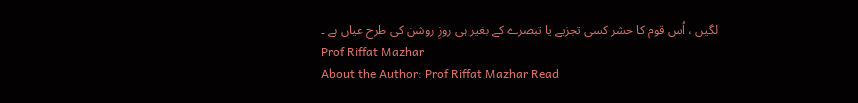لگیں ، اُس قوم کا حشر کسی تجزیے یا تبصرے کے بغیر ہی روزِ روشن کی طرح عیاں ہے ۔
Prof Riffat Mazhar
About the Author: Prof Riffat Mazhar Read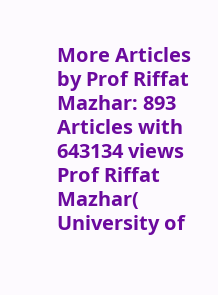More Articles by Prof Riffat Mazhar: 893 Articles with 643134 views Prof Riffat Mazhar( University of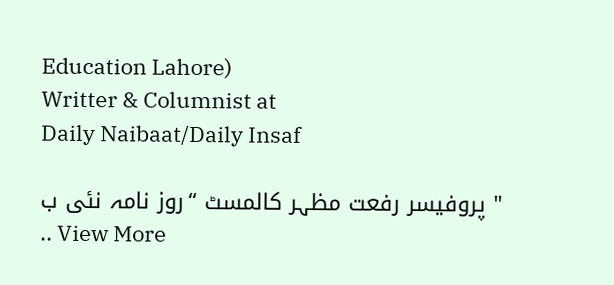Education Lahore)
Writter & Columnist at
Daily Naibaat/Daily Insaf

" پروفیسر رفعت مظہر کالمسٹ “روز نامہ نئی ب
.. View More